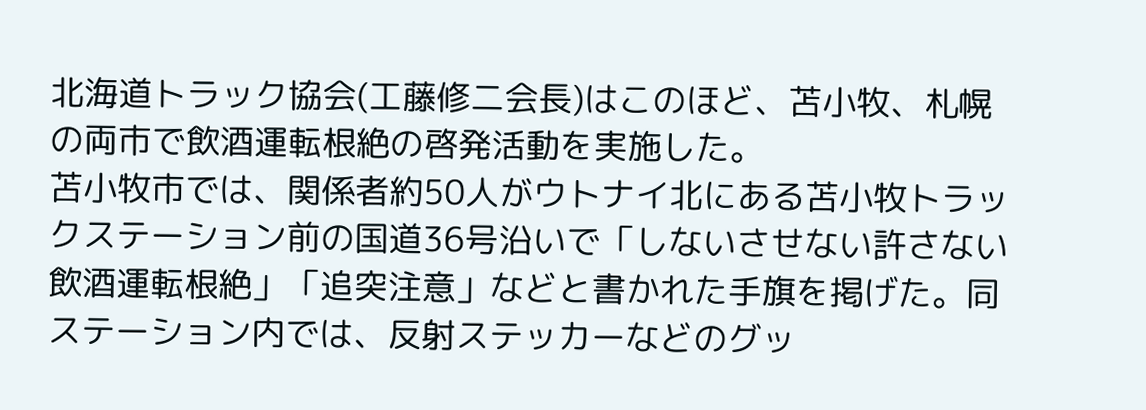北海道トラック協会(工藤修二会長)はこのほど、苫小牧、札幌の両市で飲酒運転根絶の啓発活動を実施した。
苫小牧市では、関係者約50人がウトナイ北にある苫小牧トラックステーション前の国道36号沿いで「しないさせない許さない 飲酒運転根絶」「追突注意」などと書かれた手旗を掲げた。同ステーション内では、反射ステッカーなどのグッ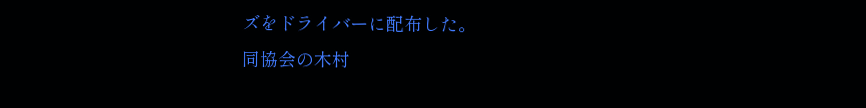ズをドライバーに配布した。
同協会の木村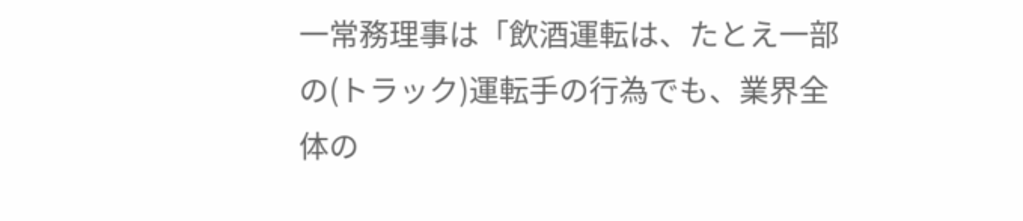一常務理事は「飲酒運転は、たとえ一部の(トラック)運転手の行為でも、業界全体の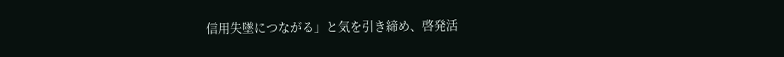信用失墜につながる」と気を引き締め、啓発活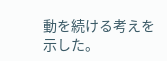動を続ける考えを示した。